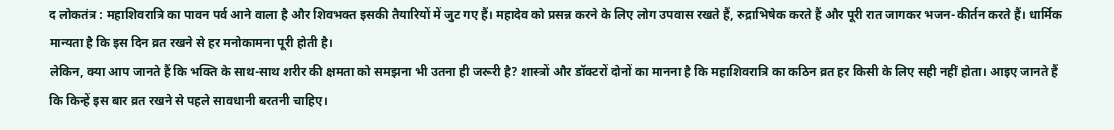द लोकतंत्र : महाशिवरात्रि का पावन पर्व आने वाला है और शिवभक्त इसकी तैयारियों में जुट गए हैं। महादेव को प्रसन्न करने के लिए लोग उपवास रखते हैं, रुद्राभिषेक करते हैं और पूरी रात जागकर भजन-कीर्तन करते हैं। धार्मिक मान्यता है कि इस दिन व्रत रखने से हर मनोकामना पूरी होती है।
लेकिन, क्या आप जानते हैं कि भक्ति के साथ-साथ शरीर की क्षमता को समझना भी उतना ही जरूरी है? शास्त्रों और डॉक्टरों दोनों का मानना है कि महाशिवरात्रि का कठिन व्रत हर किसी के लिए सही नहीं होता। आइए जानते हैं कि किन्हें इस बार व्रत रखने से पहले सावधानी बरतनी चाहिए।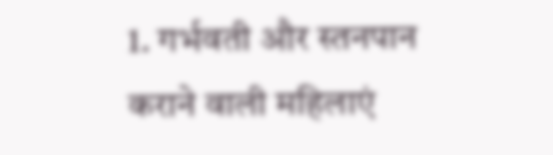1. गर्भवती और स्तनपान कराने वाली महिलाएं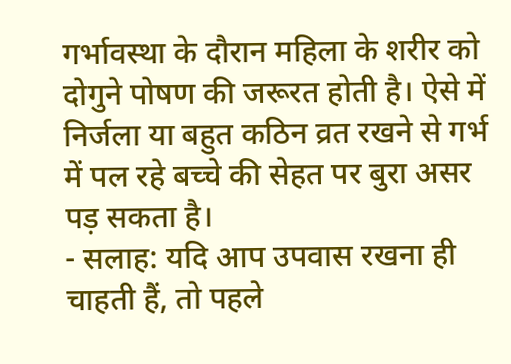गर्भावस्था के दौरान महिला के शरीर को दोगुने पोषण की जरूरत होती है। ऐसे में निर्जला या बहुत कठिन व्रत रखने से गर्भ में पल रहे बच्चे की सेहत पर बुरा असर पड़ सकता है।
- सलाह: यदि आप उपवास रखना ही चाहती हैं, तो पहले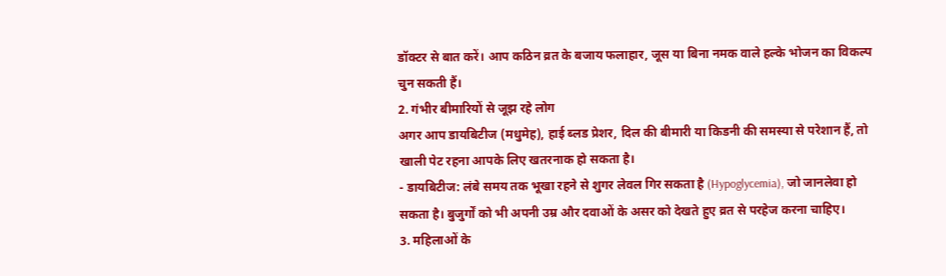डॉक्टर से बात करें। आप कठिन व्रत के बजाय फलाहार, जूस या बिना नमक वाले हल्के भोजन का विकल्प चुन सकती हैं।
2. गंभीर बीमारियों से जूझ रहे लोग
अगर आप डायबिटीज (मधुमेह), हाई ब्लड प्रेशर, दिल की बीमारी या किडनी की समस्या से परेशान हैं, तो खाली पेट रहना आपके लिए खतरनाक हो सकता है।
- डायबिटीज: लंबे समय तक भूखा रहने से शुगर लेवल गिर सकता है (Hypoglycemia), जो जानलेवा हो सकता है। बुजुर्गों को भी अपनी उम्र और दवाओं के असर को देखते हुए व्रत से परहेज करना चाहिए।
3. महिलाओं के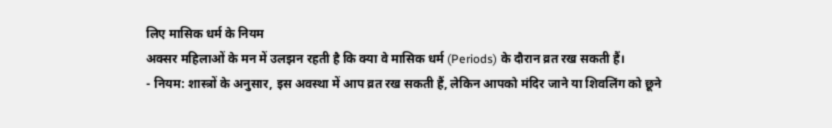लिए मासिक धर्म के नियम
अक्सर महिलाओं के मन में उलझन रहती है कि क्या वे मासिक धर्म (Periods) के दौरान व्रत रख सकती हैं।
- नियम: शास्त्रों के अनुसार, इस अवस्था में आप व्रत रख सकती हैं, लेकिन आपको मंदिर जाने या शिवलिंग को छूने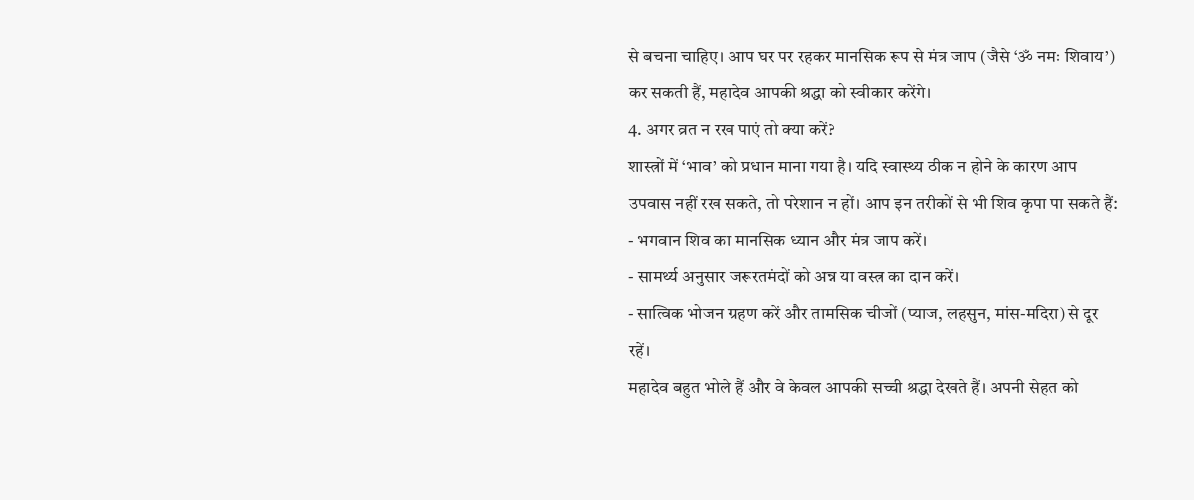से बचना चाहिए। आप घर पर रहकर मानसिक रूप से मंत्र जाप (जैसे ‘ॐ नमः शिवाय’) कर सकती हैं, महादेव आपकी श्रद्धा को स्वीकार करेंगे।
4. अगर व्रत न रख पाएं तो क्या करें?
शास्त्रों में ‘भाव’ को प्रधान माना गया है। यदि स्वास्थ्य ठीक न होने के कारण आप उपवास नहीं रख सकते, तो परेशान न हों। आप इन तरीकों से भी शिव कृपा पा सकते हैं:
- भगवान शिव का मानसिक ध्यान और मंत्र जाप करें।
- सामर्थ्य अनुसार जरूरतमंदों को अन्न या वस्त्र का दान करें।
- सात्विक भोजन ग्रहण करें और तामसिक चीजों (प्याज, लहसुन, मांस-मदिरा) से दूर रहें।
महादेव बहुत भोले हैं और वे केवल आपकी सच्ची श्रद्धा देखते हैं। अपनी सेहत को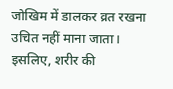जोखिम में डालकर व्रत रखना उचित नहीं माना जाता। इसलिए, शरीर की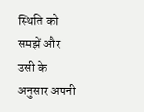स्थिति को समझें और उसी के अनुसार अपनी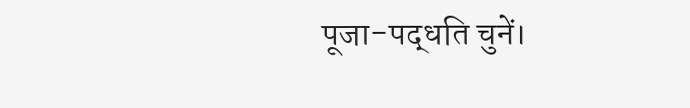पूजा-पद्धति चुनें।